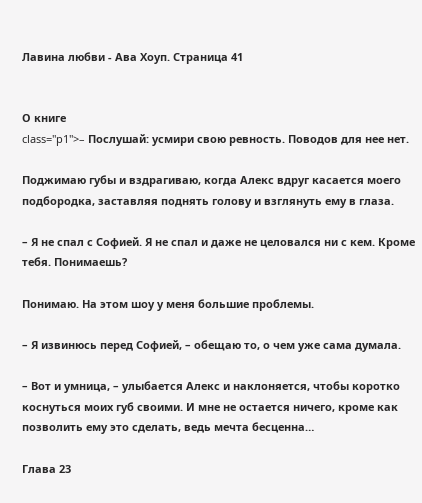Лавина любви - Ава Хоуп. Страница 41


О книге
class="p1">– Послушай: усмири свою ревность. Поводов для нее нет.

Поджимаю губы и вздрагиваю, когда Алекс вдруг касается моего подбородка, заставляя поднять голову и взглянуть ему в глаза.

– Я не спал с Софией. Я не спал и даже не целовался ни с кем. Кроме тебя. Понимаешь?

Понимаю. На этом шоу у меня большие проблемы.

– Я извинюсь перед Софией, – обещаю то, о чем уже сама думала.

– Вот и умница, – улыбается Алекс и наклоняется, чтобы коротко коснуться моих губ своими. И мне не остается ничего, кроме как позволить ему это сделать, ведь мечта бесценна…

Глава 23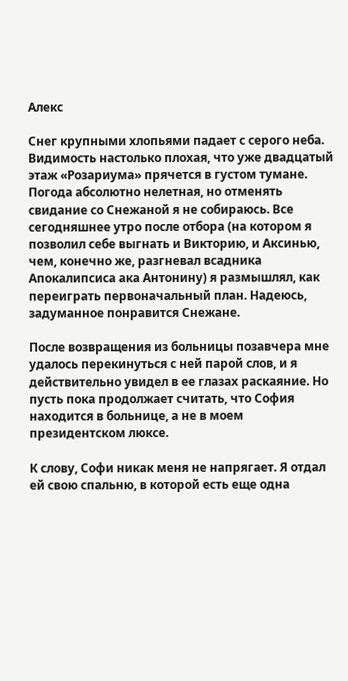Алекс

Снег крупными хлопьями падает с серого неба. Видимость настолько плохая, что уже двадцатый этаж «Розариума» прячется в густом тумане. Погода абсолютно нелетная, но отменять свидание со Снежаной я не собираюсь. Все сегодняшнее утро после отбора (на котором я позволил себе выгнать и Викторию, и Аксинью, чем, конечно же, разгневал всадника Апокалипсиса ака Антонину) я размышлял, как переиграть первоначальный план. Надеюсь, задуманное понравится Снежане.

После возвращения из больницы позавчера мне удалось перекинуться с ней парой слов, и я действительно увидел в ее глазах раскаяние. Но пусть пока продолжает считать, что София находится в больнице, а не в моем президентском люксе.

К слову, Софи никак меня не напрягает. Я отдал ей свою спальню, в которой есть еще одна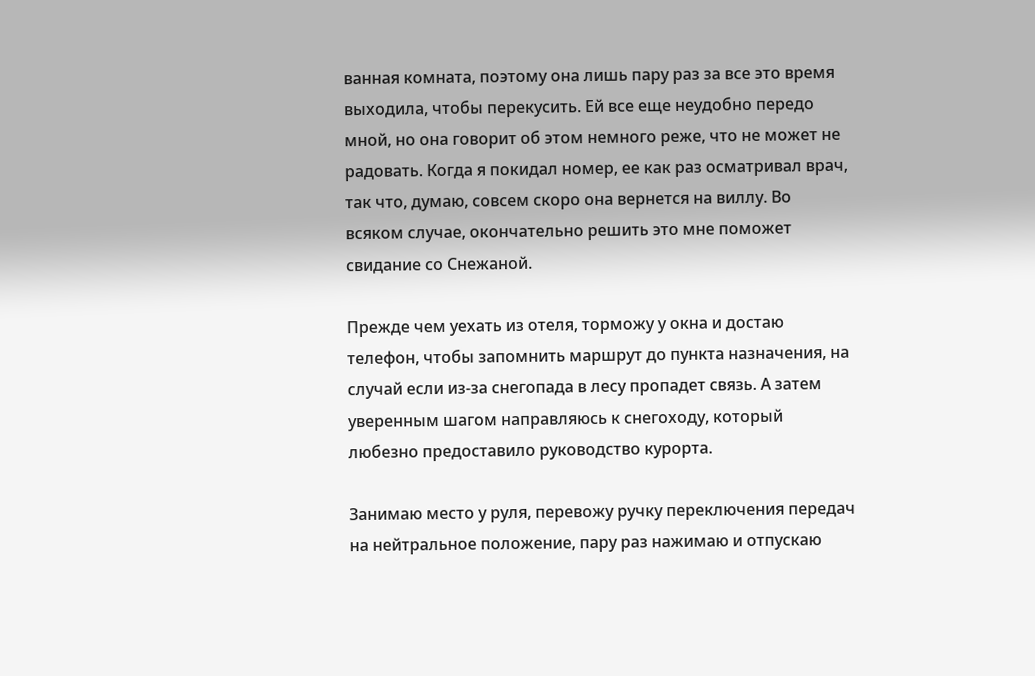ванная комната, поэтому она лишь пару раз за все это время выходила, чтобы перекусить. Ей все еще неудобно передо мной, но она говорит об этом немного реже, что не может не радовать. Когда я покидал номер, ее как раз осматривал врач, так что, думаю, совсем скоро она вернется на виллу. Во всяком случае, окончательно решить это мне поможет свидание со Снежаной.

Прежде чем уехать из отеля, торможу у окна и достаю телефон, чтобы запомнить маршрут до пункта назначения, на случай если из-за снегопада в лесу пропадет связь. А затем уверенным шагом направляюсь к снегоходу, который любезно предоставило руководство курорта.

Занимаю место у руля, перевожу ручку переключения передач на нейтральное положение, пару раз нажимаю и отпускаю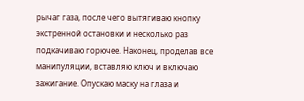рычаг газа, после чего вытягиваю кнопку экстренной остановки и несколько раз подкачиваю горючее. Наконец, проделав все манипуляции, вставляю ключ и включаю зажигание. Опускаю маску на глаза и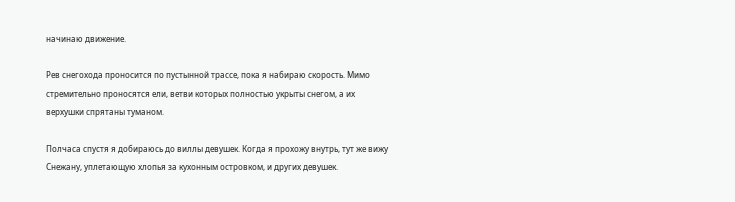начинаю движение.

Рев снегохода проносится по пустынной трассе, пока я набираю скорость. Мимо стремительно проносятся ели, ветви которых полностью укрыты снегом, а их верхушки спрятаны туманом.

Полчаса спустя я добираюсь до виллы девушек. Когда я прохожу внутрь, тут же вижу Снежану, уплетающую хлопья за кухонным островком, и других девушек.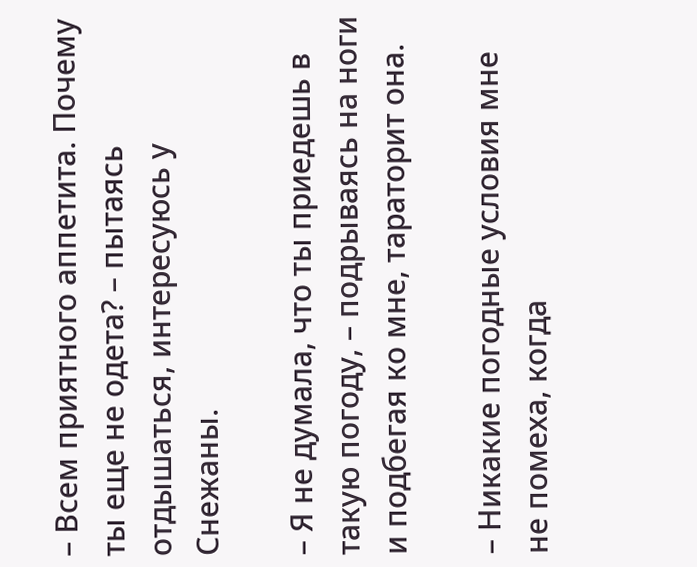– Всем приятного аппетита. Почему ты еще не одета? – пытаясь отдышаться, интересуюсь у Снежаны.

– Я не думала, что ты приедешь в такую погоду, – подрываясь на ноги и подбегая ко мне, тараторит она.

– Никакие погодные условия мне не помеха, когда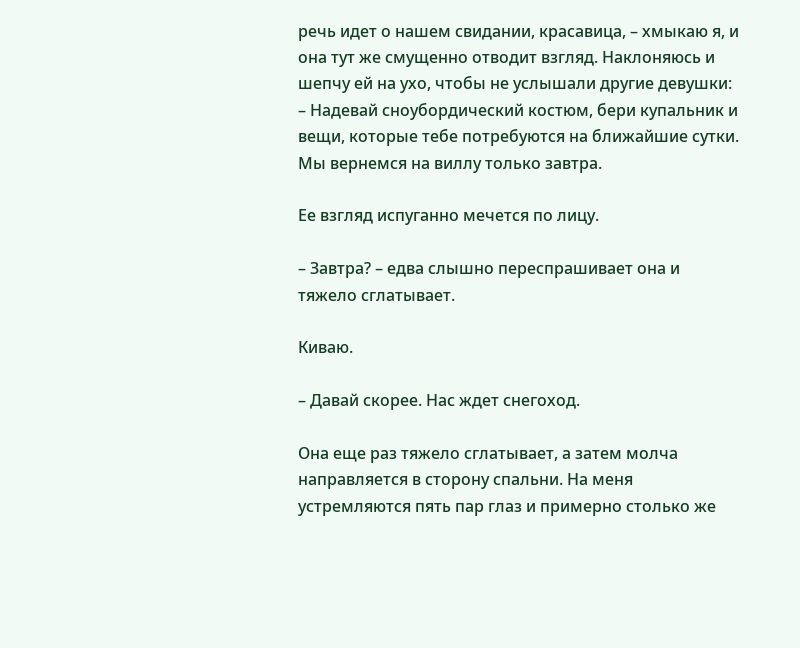речь идет о нашем свидании, красавица, – хмыкаю я, и она тут же смущенно отводит взгляд. Наклоняюсь и шепчу ей на ухо, чтобы не услышали другие девушки: – Надевай сноубордический костюм, бери купальник и вещи, которые тебе потребуются на ближайшие сутки. Мы вернемся на виллу только завтра.

Ее взгляд испуганно мечется по лицу.

– Завтра? – едва слышно переспрашивает она и тяжело сглатывает.

Киваю.

– Давай скорее. Нас ждет снегоход.

Она еще раз тяжело сглатывает, а затем молча направляется в сторону спальни. На меня устремляются пять пар глаз и примерно столько же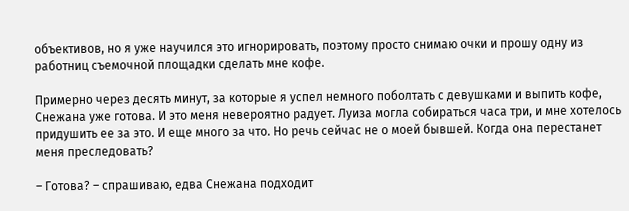объективов, но я уже научился это игнорировать, поэтому просто снимаю очки и прошу одну из работниц съемочной площадки сделать мне кофе.

Примерно через десять минут, за которые я успел немного поболтать с девушками и выпить кофе, Снежана уже готова. И это меня невероятно радует. Луиза могла собираться часа три, и мне хотелось придушить ее за это. И еще много за что. Но речь сейчас не о моей бывшей. Когда она перестанет меня преследовать?

– Готова? – спрашиваю, едва Снежана подходит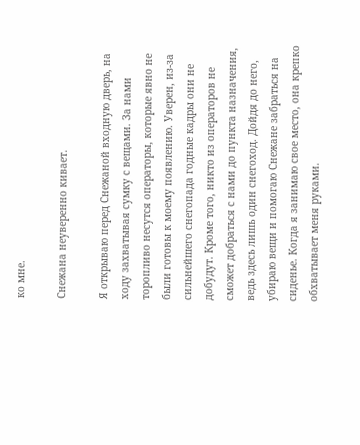ко мне.

Снежана неуверенно кивает.

Я открываю перед Снежаной входную дверь, на ходу захватывая сумку с вещами. За нами торопливо несутся операторы, которые явно не были готовы к моему появлению. Уверен, из-за сильнейшего снегопада годные кадры они не добудут. Кроме того, никто из операторов не сможет добраться с нами до пункта назначения, ведь здесь лишь один снегоход. Дойдя до него, убираю вещи и помогаю Снежане забраться на сиденье. Когда я занимаю свое место, она крепко обхватывает меня руками.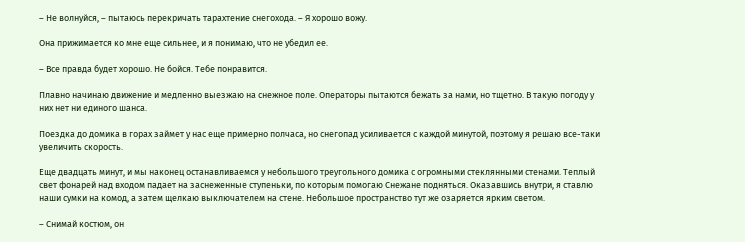– Не волнуйся, – пытаюсь перекричать тарахтение снегохода. – Я хорошо вожу.

Она прижимается ко мне еще сильнее, и я понимаю, что не убедил ее.

– Все правда будет хорошо. Не бойся. Тебе понравится.

Плавно начинаю движение и медленно выезжаю на снежное поле. Операторы пытаются бежать за нами, но тщетно. В такую погоду у них нет ни единого шанса.

Поездка до домика в горах займет у нас еще примерно полчаса, но снегопад усиливается с каждой минутой, поэтому я решаю все-таки увеличить скорость.

Еще двадцать минут, и мы наконец останавливаемся у небольшого треугольного домика с огромными стеклянными стенами. Теплый свет фонарей над входом падает на заснеженные ступеньки, по которым помогаю Снежане подняться. Оказавшись внутри, я ставлю наши сумки на комод, а затем щелкаю выключателем на стене. Небольшое пространство тут же озаряется ярким светом.

– Снимай костюм, он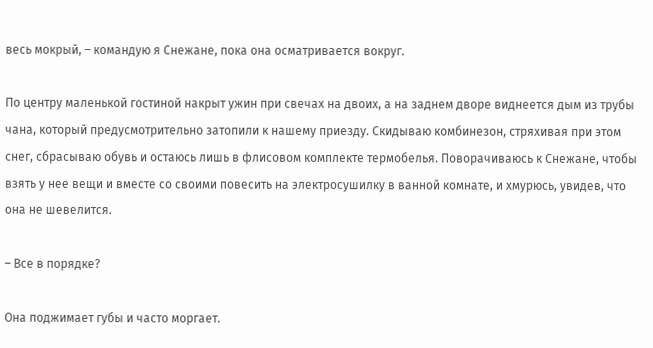весь мокрый, – командую я Снежане, пока она осматривается вокруг.

По центру маленькой гостиной накрыт ужин при свечах на двоих, а на заднем дворе виднеется дым из трубы чана, который предусмотрительно затопили к нашему приезду. Скидываю комбинезон, стряхивая при этом снег, сбрасываю обувь и остаюсь лишь в флисовом комплекте термобелья. Поворачиваюсь к Снежане, чтобы взять у нее вещи и вместе со своими повесить на электросушилку в ванной комнате, и хмурюсь, увидев, что она не шевелится.

– Все в порядке?

Она поджимает губы и часто моргает.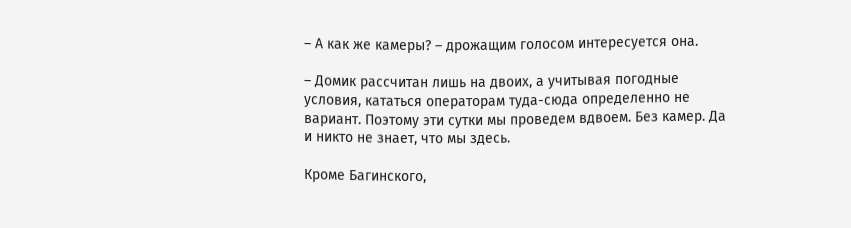– А как же камеры? – дрожащим голосом интересуется она.

– Домик рассчитан лишь на двоих, а учитывая погодные условия, кататься операторам туда-сюда определенно не вариант. Поэтому эти сутки мы проведем вдвоем. Без камер. Да и никто не знает, что мы здесь.

Кроме Багинского,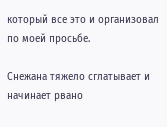который все это и организовал по моей просьбе.

Снежана тяжело сглатывает и начинает рвано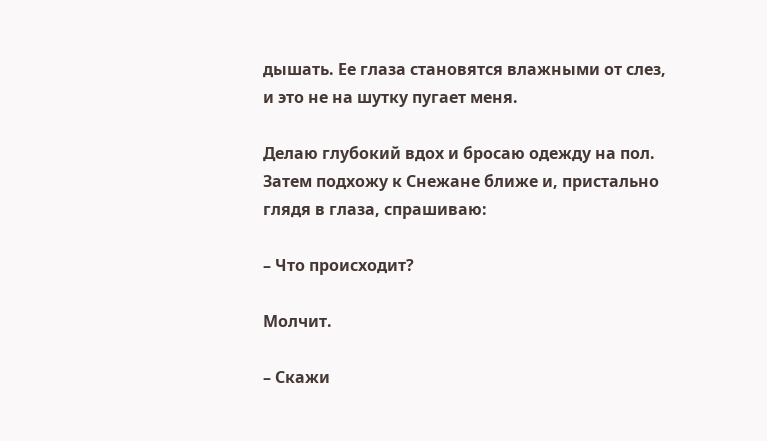дышать. Ее глаза становятся влажными от слез, и это не на шутку пугает меня.

Делаю глубокий вдох и бросаю одежду на пол. Затем подхожу к Снежане ближе и, пристально глядя в глаза, спрашиваю:

– Что происходит?

Молчит.

– Скажи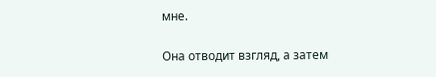мне.

Она отводит взгляд, а затем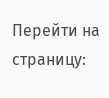Перейти на страницу: